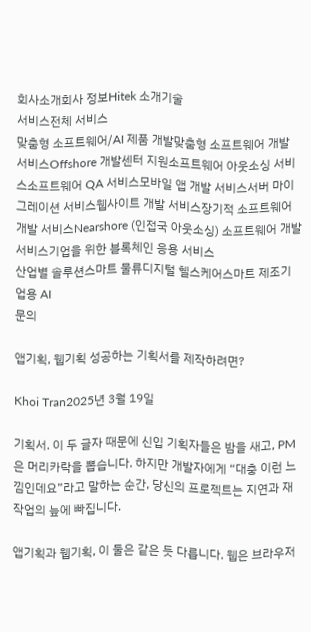회사소개회사 정보Hitek 소개기술
서비스전체 서비스
맞춤형 소프트웨어/AI 제품 개발맞춤형 소프트웨어 개발 서비스Offshore 개발센터 지원소프트웨어 아웃소싱 서비스소프트웨어 QA 서비스모바일 앱 개발 서비스서버 마이그레이션 서비스웹사이트 개발 서비스장기적 소프트웨어 개발 서비스Nearshore (인접국 아웃소싱) 소프트웨어 개발 서비스기업을 위한 블록체인 응용 서비스
산업별 솔루션스마트 물류디지털 헬스케어스마트 제조기업용 AI
문의

앱기획, 웹기획 성공하는 기획서를 제작하려면?

Khoi Tran2025년 3월 19일

기획서. 이 두 글자 때문에 신입 기획자들은 밤을 새고, PM은 머리카락을 뽑습니다. 하지만 개발자에게 “대충 이런 느낌인데요”라고 말하는 순간, 당신의 프로젝트는 지연과 재작업의 늪에 빠집니다.

앱기획과 웹기획, 이 둘은 같은 듯 다릅니다. 웹은 브라우저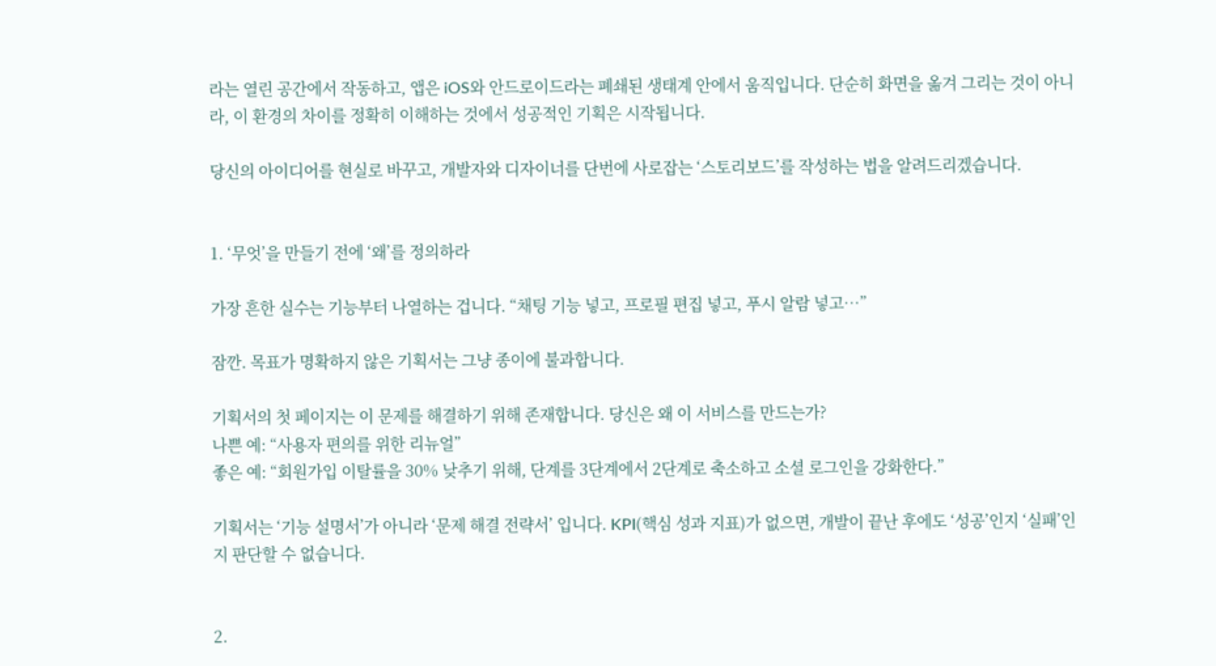라는 열린 공간에서 작동하고, 앱은 iOS와 안드로이드라는 폐쇄된 생태계 안에서 움직입니다. 단순히 화면을 옮겨 그리는 것이 아니라, 이 환경의 차이를 정확히 이해하는 것에서 성공적인 기획은 시작됩니다.

당신의 아이디어를 현실로 바꾸고, 개발자와 디자이너를 단번에 사로잡는 ‘스토리보드’를 작성하는 법을 알려드리겠습니다.


1. ‘무엇’을 만들기 전에 ‘왜’를 정의하라

가장 흔한 실수는 기능부터 나열하는 겁니다. “채팅 기능 넣고, 프로필 편집 넣고, 푸시 알람 넣고…”

잠깐. 목표가 명확하지 않은 기획서는 그냥 종이에 불과합니다.

기획서의 첫 페이지는 이 문제를 해결하기 위해 존재합니다. 당신은 왜 이 서비스를 만드는가?
나쁜 예: “사용자 편의를 위한 리뉴얼”
좋은 예: “회원가입 이탈률을 30% 낮추기 위해, 단계를 3단계에서 2단계로 축소하고 소셜 로그인을 강화한다.”

기획서는 ‘기능 설명서’가 아니라 ‘문제 해결 전략서’ 입니다. KPI(핵심 성과 지표)가 없으면, 개발이 끝난 후에도 ‘성공’인지 ‘실패’인지 판단할 수 없습니다.


2.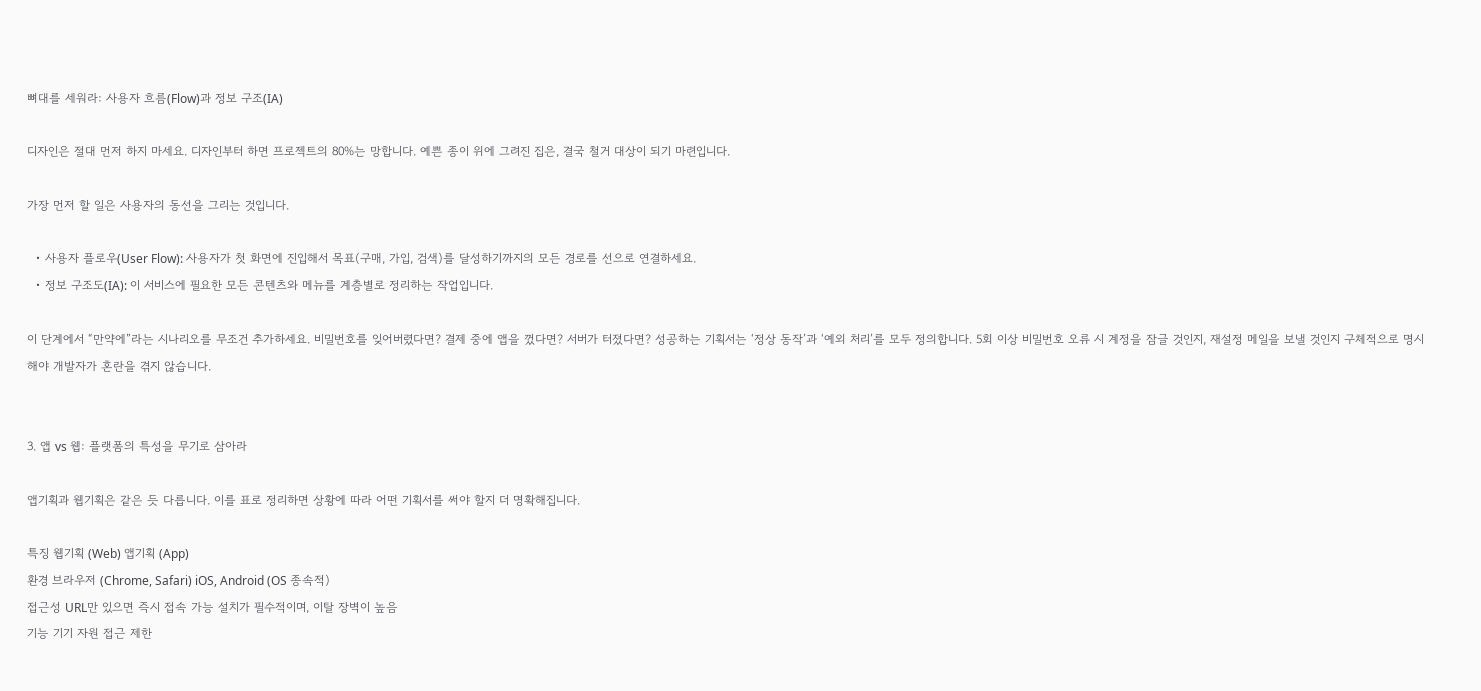뼈대를 세워라: 사용자 흐름(Flow)과 정보 구조(IA)

디자인은 절대 먼저 하지 마세요. 디자인부터 하면 프로젝트의 80%는 망합니다. 예쁜 종이 위에 그려진 집은, 결국 철거 대상이 되기 마련입니다.

가장 먼저 할 일은 사용자의 동선을 그리는 것입니다.

  • 사용자 플로우(User Flow): 사용자가 첫 화면에 진입해서 목표(구매, 가입, 검색)를 달성하기까지의 모든 경로를 선으로 연결하세요.
  • 정보 구조도(IA): 이 서비스에 필요한 모든 콘텐츠와 메뉴를 계층별로 정리하는 작업입니다.

이 단계에서 “만약에”라는 시나리오를 무조건 추가하세요. 비밀번호를 잊어버렸다면? 결제 중에 앱을 껐다면? 서버가 터졌다면? 성공하는 기획서는 ‘정상 동작’과 ‘예외 처리’를 모두 정의합니다. 5회 이상 비밀번호 오류 시 계정을 잠글 것인지, 재설정 메일을 보낼 것인지 구체적으로 명시해야 개발자가 혼란을 겪지 않습니다.


3. 앱 vs 웹: 플랫폼의 특성을 무기로 삼아라

앱기획과 웹기획은 같은 듯 다릅니다. 이를 표로 정리하면 상황에 따라 어떤 기획서를 써야 할지 더 명확해집니다.

특징 웹기획 (Web) 앱기획 (App)
환경 브라우저 (Chrome, Safari) iOS, Android (OS 종속적)
접근성 URL만 있으면 즉시 접속 가능 설치가 필수적이며, 이탈 장벽이 높음
기능 기기 자원 접근 제한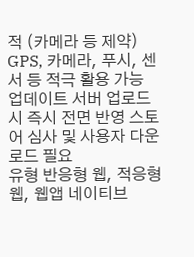적 (카메라 등 제약) GPS, 카메라, 푸시, 센서 등 적극 활용 가능
업데이트 서버 업로드 시 즉시 전면 반영 스토어 심사 및 사용자 다운로드 필요
유형 반응형 웹, 적응형 웹, 웹앱 네이티브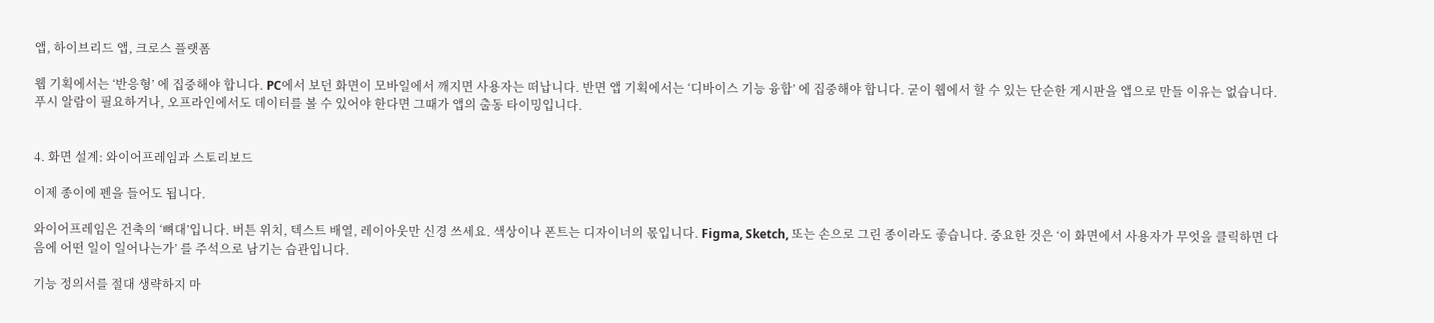앱, 하이브리드 앱, 크로스 플랫폼

웹 기획에서는 ‘반응형’ 에 집중해야 합니다. PC에서 보던 화면이 모바일에서 깨지면 사용자는 떠납니다. 반면 앱 기획에서는 ‘디바이스 기능 융합’ 에 집중해야 합니다. 굳이 웹에서 할 수 있는 단순한 게시판을 앱으로 만들 이유는 없습니다. 푸시 알람이 필요하거나, 오프라인에서도 데이터를 볼 수 있어야 한다면 그때가 앱의 출동 타이밍입니다.


4. 화면 설계: 와이어프레임과 스토리보드

이제 종이에 펜을 들어도 됩니다.

와이어프레임은 건축의 ‘뼈대’입니다. 버튼 위치, 텍스트 배열, 레이아웃만 신경 쓰세요. 색상이나 폰트는 디자이너의 몫입니다. Figma, Sketch, 또는 손으로 그린 종이라도 좋습니다. 중요한 것은 ‘이 화면에서 사용자가 무엇을 클릭하면 다음에 어떤 일이 일어나는가’ 를 주석으로 남기는 습관입니다.

기능 정의서를 절대 생략하지 마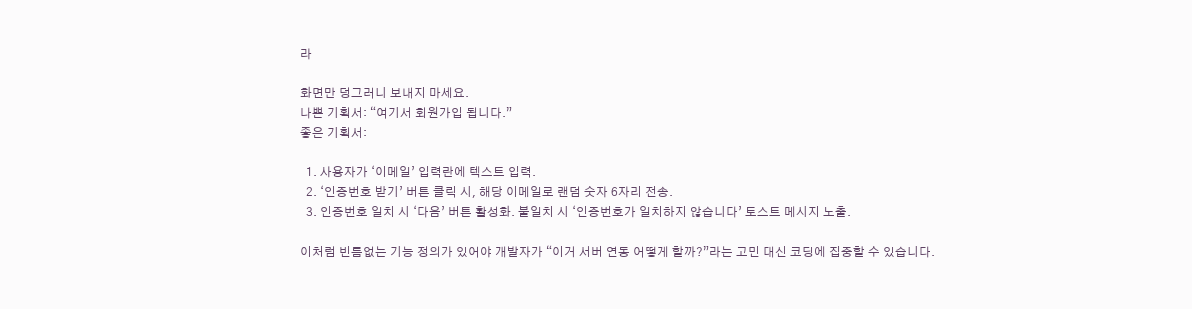라

화면만 덩그러니 보내지 마세요.
나쁜 기획서: “여기서 회원가입 됩니다.”
좋은 기획서:

  1. 사용자가 ‘이메일’ 입력란에 텍스트 입력.
  2. ‘인증번호 받기’ 버튼 클릭 시, 해당 이메일로 랜덤 숫자 6자리 전송.
  3. 인증번호 일치 시 ‘다음’ 버튼 활성화. 불일치 시 ‘인증번호가 일치하지 않습니다’ 토스트 메시지 노출.

이처럼 빈틈없는 기능 정의가 있어야 개발자가 “이거 서버 연동 어떻게 할까?”라는 고민 대신 코딩에 집중할 수 있습니다.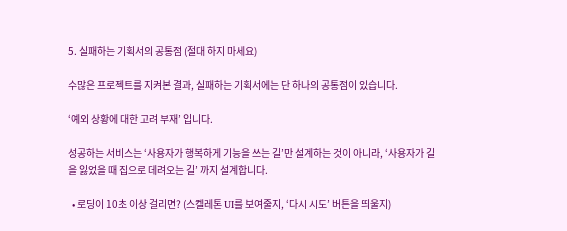5. 실패하는 기획서의 공통점 (절대 하지 마세요)

수많은 프로젝트를 지켜본 결과, 실패하는 기획서에는 단 하나의 공통점이 있습니다.

‘예외 상황에 대한 고려 부재’ 입니다.

성공하는 서비스는 ‘사용자가 행복하게 기능을 쓰는 길’만 설계하는 것이 아니라, ‘사용자가 길을 잃었을 때 집으로 데려오는 길’ 까지 설계합니다.

  • 로딩이 10초 이상 걸리면? (스켈레톤 UI를 보여줄지, ‘다시 시도’ 버튼을 띄울지)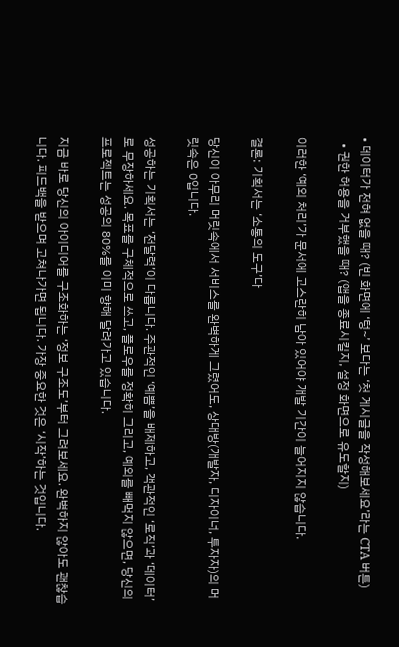• 데이터가 전혀 없을 때? (빈 화면에 ‘텅~’ 보다는 ‘첫 게시글을 작성해보세요’라는 CTA 버튼)
  • 권한 허용을 거부했을 때? (앱을 종료시킬지, 설정 화면으로 유도할지)

이러한 ‘예외 처리’가 문서에 고스란히 남아 있어야 개발 기간이 늘어지지 않습니다.

결론: 기획서는 ‘소통의 도구’다

당신이 아무리 머릿속에서 서비스를 완벽하게 그렸어도, 상대방(개발자, 디자이너, 투자자)의 머릿속은 0입니다.

성공하는 기획서는 ‘전달력’이 다릅니다. 주관적인 ‘예쁨’을 배제하고, 객관적인 ‘로직’과 ‘데이터’ 로 무장하세요. 목표를 구체적으로 쓰고, 플로우를 정확히 그리고, 예외를 빼먹지 않으면, 당신의 프로젝트는 성공의 80%를 이미 향해 달려가고 있습니다.

지금 바로 당신의 아이디어를 구조화하는 ‘정보 구조도’부터 그려보세요. 완벽하지 않아도 괜찮습니다. 피드백을 받으며 고쳐나가면 됩니다. 가장 중요한 것은 ‘시작’하는 것입니다.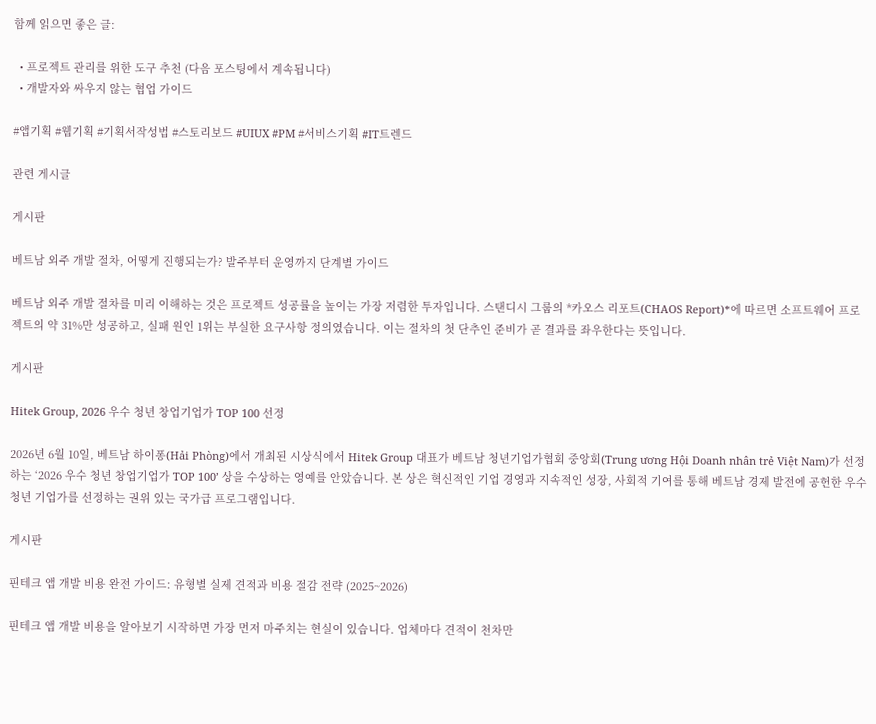함께 읽으면 좋은 글:

  • 프로젝트 관리를 위한 도구 추천 (다음 포스팅에서 계속됩니다)
  • 개발자와 싸우지 않는 협업 가이드

#앱기획 #웹기획 #기획서작성법 #스토리보드 #UIUX #PM #서비스기획 #IT트렌드

관련 게시글

게시판

베트남 외주 개발 절차, 어떻게 진행되는가? 발주부터 운영까지 단계별 가이드

베트남 외주 개발 절차를 미리 이해하는 것은 프로젝트 성공률을 높이는 가장 저렴한 투자입니다. 스탠디시 그룹의 *카오스 리포트(CHAOS Report)*에 따르면 소프트웨어 프로젝트의 약 31%만 성공하고, 실패 원인 1위는 부실한 요구사항 정의였습니다. 이는 절차의 첫 단추인 준비가 곧 결과를 좌우한다는 뜻입니다.

게시판

Hitek Group, 2026 우수 청년 창업기업가 TOP 100 선정

2026년 6월 10일, 베트남 하이퐁(Hải Phòng)에서 개최된 시상식에서 Hitek Group 대표가 베트남 청년기업가협회 중앙회(Trung ương Hội Doanh nhân trẻ Việt Nam)가 선정하는 ‘2026 우수 청년 창업기업가 TOP 100’ 상을 수상하는 영예를 안았습니다. 본 상은 혁신적인 기업 경영과 지속적인 성장, 사회적 기여를 통해 베트남 경제 발전에 공헌한 우수 청년 기업가를 선정하는 권위 있는 국가급 프로그램입니다.

게시판

핀테크 앱 개발 비용 완전 가이드: 유형별 실제 견적과 비용 절감 전략 (2025~2026)

핀테크 앱 개발 비용을 알아보기 시작하면 가장 먼저 마주치는 현실이 있습니다. 업체마다 견적이 천차만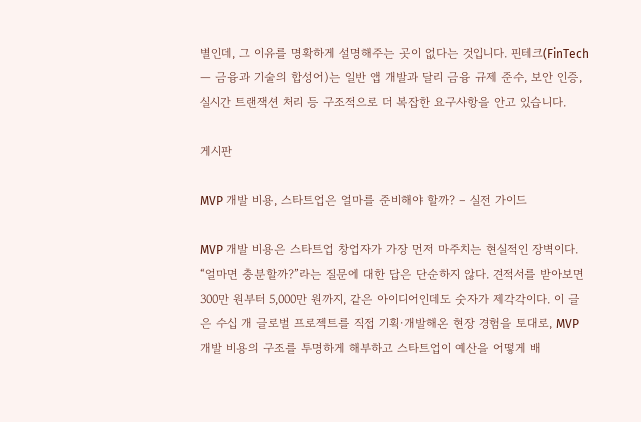별인데, 그 이유를 명확하게 설명해주는 곳이 없다는 것입니다. 핀테크(FinTech — 금융과 기술의 합성어)는 일반 앱 개발과 달리 금융 규제 준수, 보안 인증, 실시간 트랜잭션 처리 등 구조적으로 더 복잡한 요구사항을 안고 있습니다.

게시판

MVP 개발 비용, 스타트업은 얼마를 준비해야 할까? – 실전 가이드

MVP 개발 비용은 스타트업 창업자가 가장 먼저 마주치는 현실적인 장벽이다. “얼마면 충분할까?”라는 질문에 대한 답은 단순하지 않다. 견적서를 받아보면 300만 원부터 5,000만 원까지, 같은 아이디어인데도 숫자가 제각각이다. 이 글은 수십 개 글로벌 프로젝트를 직접 기획·개발해온 현장 경험을 토대로, MVP 개발 비용의 구조를 투명하게 해부하고 스타트업이 예산을 어떻게 배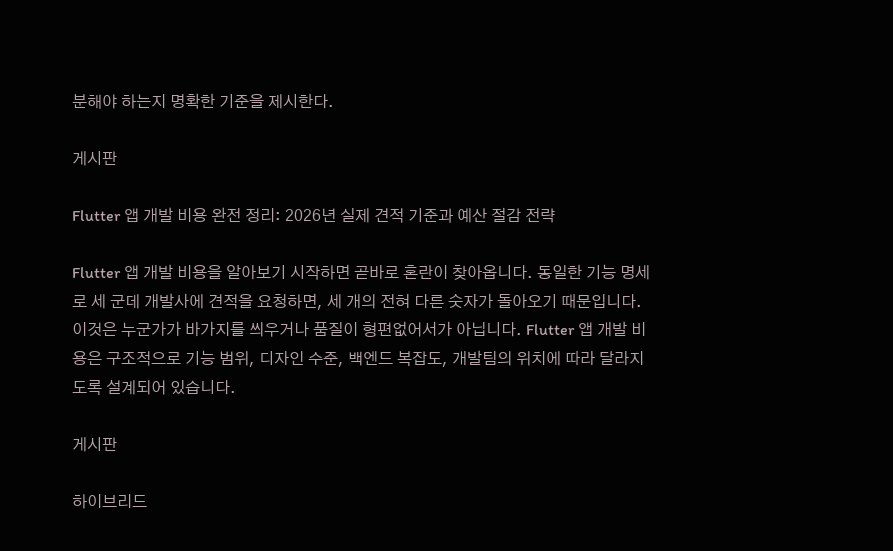분해야 하는지 명확한 기준을 제시한다.

게시판

Flutter 앱 개발 비용 완전 정리: 2026년 실제 견적 기준과 예산 절감 전략

Flutter 앱 개발 비용을 알아보기 시작하면 곧바로 혼란이 찾아옵니다. 동일한 기능 명세로 세 군데 개발사에 견적을 요청하면, 세 개의 전혀 다른 숫자가 돌아오기 때문입니다. 이것은 누군가가 바가지를 씌우거나 품질이 형편없어서가 아닙니다. Flutter 앱 개발 비용은 구조적으로 기능 범위, 디자인 수준, 백엔드 복잡도, 개발팀의 위치에 따라 달라지도록 설계되어 있습니다.

게시판

하이브리드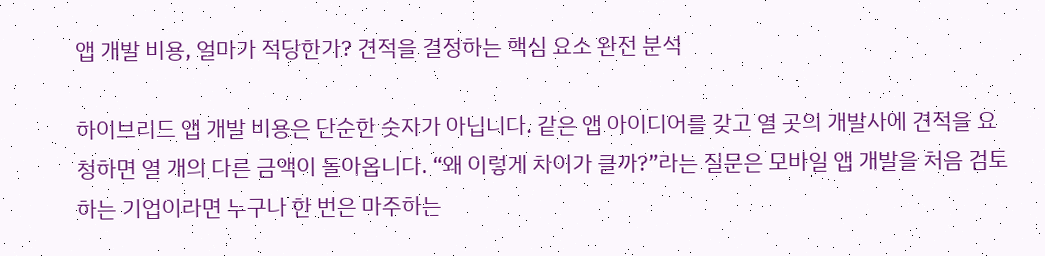앱 개발 비용, 얼마가 적당한가? 견적을 결정하는 핵심 요소 완전 분석

하이브리드 앱 개발 비용은 단순한 숫자가 아닙니다. 같은 앱 아이디어를 갖고 열 곳의 개발사에 견적을 요청하면 열 개의 다른 금액이 돌아옵니다. “왜 이렇게 차이가 클까?”라는 질문은 모바일 앱 개발을 처음 검토하는 기업이라면 누구나 한 번은 마주하는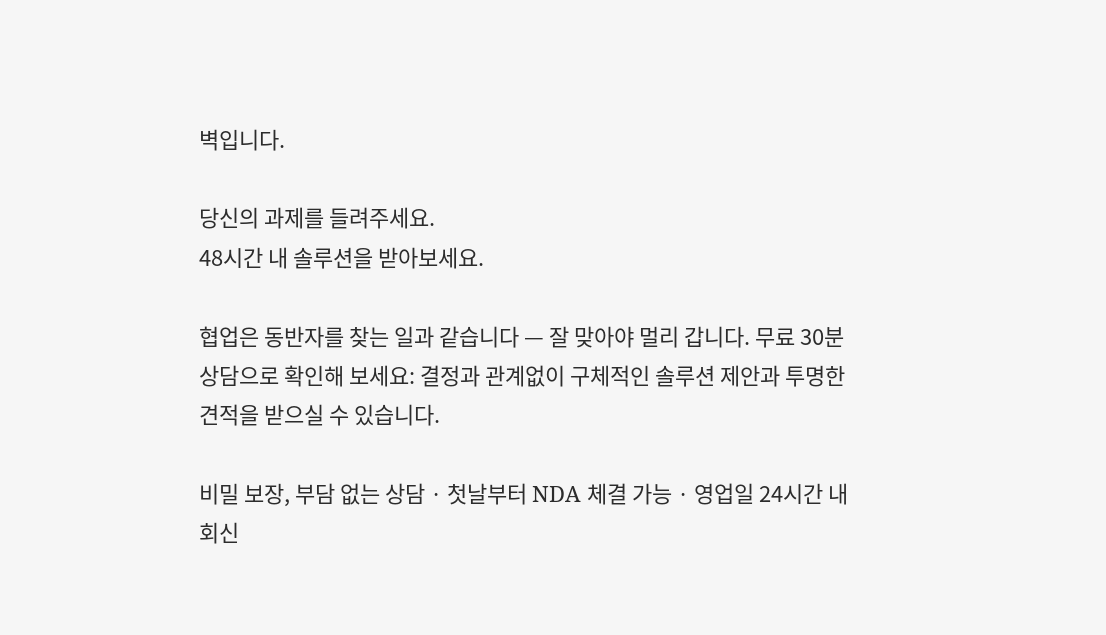벽입니다.

당신의 과제를 들려주세요.
48시간 내 솔루션을 받아보세요.

협업은 동반자를 찾는 일과 같습니다 — 잘 맞아야 멀리 갑니다. 무료 30분 상담으로 확인해 보세요: 결정과 관계없이 구체적인 솔루션 제안과 투명한 견적을 받으실 수 있습니다.

비밀 보장, 부담 없는 상담 · 첫날부터 NDA 체결 가능 · 영업일 24시간 내 회신